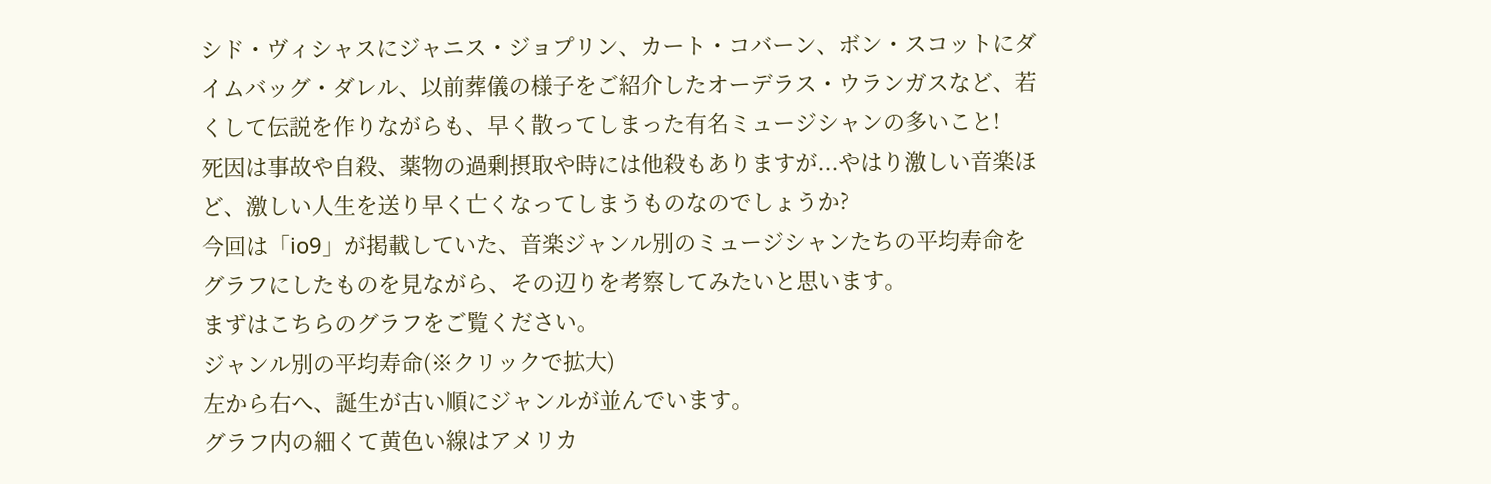シド・ヴィシャスにジャニス・ジョプリン、カート・コバーン、ボン・スコットにダイムバッグ・ダレル、以前葬儀の様子をご紹介したオーデラス・ウランガスなど、若くして伝説を作りながらも、早く散ってしまった有名ミュージシャンの多いこと!
死因は事故や自殺、薬物の過剰摂取や時には他殺もありますが...やはり激しい音楽ほど、激しい人生を送り早く亡くなってしまうものなのでしょうか?
今回は「io9」が掲載していた、音楽ジャンル別のミュージシャンたちの平均寿命をグラフにしたものを見ながら、その辺りを考察してみたいと思います。
まずはこちらのグラフをご覧ください。
ジャンル別の平均寿命(※クリックで拡大)
左から右へ、誕生が古い順にジャンルが並んでいます。
グラフ内の細くて黄色い線はアメリカ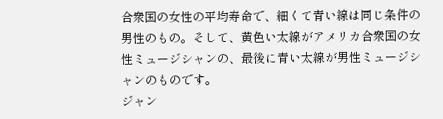合衆国の女性の平均寿命で、細くて青い線は同じ条件の男性のもの。そして、黄色い太線がアメリカ合衆国の女性ミュージシャンの、最後に青い太線が男性ミュージシャンのものです。
ジャン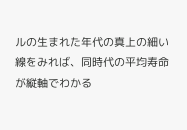ルの生まれた年代の真上の細い線をみれば、同時代の平均寿命が縦軸でわかる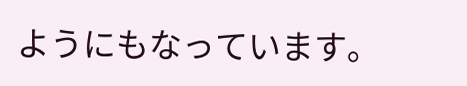ようにもなっています。